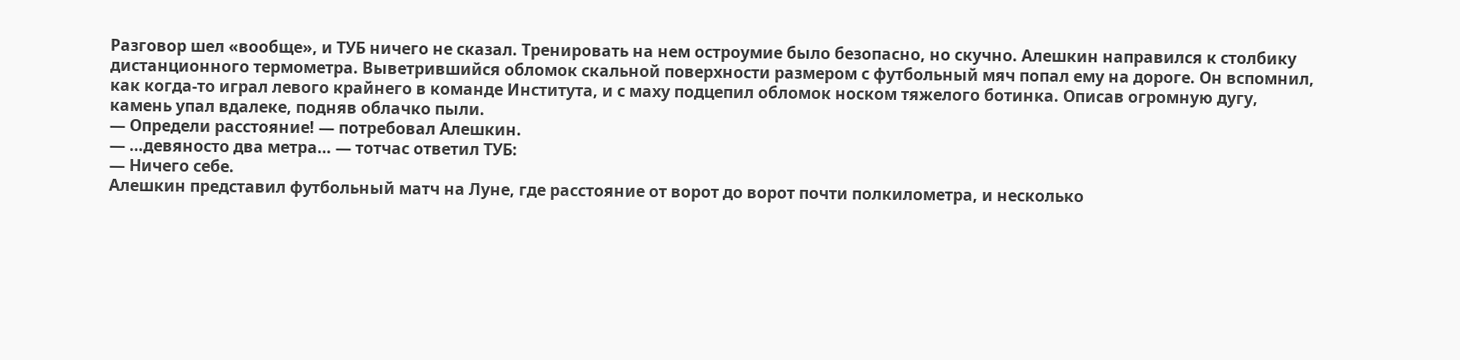Разговор шел «вообще», и ТУБ ничего не сказал. Тренировать на нем остроумие было безопасно, но скучно. Алешкин направился к столбику дистанционного термометра. Выветрившийся обломок скальной поверхности размером с футбольный мяч попал ему на дороге. Он вспомнил, как когда-то играл левого крайнего в команде Института, и с маху подцепил обломок носком тяжелого ботинка. Описав огромную дугу, камень упал вдалеке, подняв облачко пыли.
— Определи расстояние! — потребовал Алешкин.
— …девяносто два метра… — тотчас ответил ТУБ:
— Ничего себе.
Алешкин представил футбольный матч на Луне, где расстояние от ворот до ворот почти полкилометра, и несколько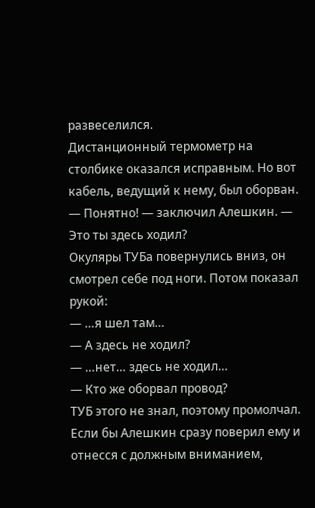развеселился.
Дистанционный термометр на столбике оказался исправным. Но вот кабель, ведущий к нему, был оборван.
— Понятно! — заключил Алешкин. — Это ты здесь ходил?
Окуляры ТУБа повернулись вниз, он смотрел себе под ноги. Потом показал рукой:
— …я шел там…
— А здесь не ходил?
— …нет… здесь не ходил…
— Кто же оборвал провод?
ТУБ этого не знал, поэтому промолчал. Если бы Алешкин сразу поверил ему и отнесся с должным вниманием,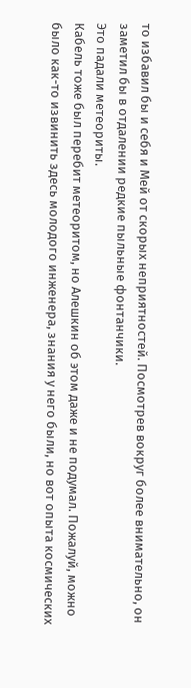то избавил бы и себя и Мей от скорых неприятностей. Посмотрев вокруг более внимательно, он заметил бы в отдалении редкие пыльные фонтанчики.
Это падали метеориты.
Кабель тоже был перебит метеоритом, но Алешкин об этом даже и не подумал. Пожалуй, можно было как-то извинить здесь молодого инженера, знания у него были, но вот опыта космических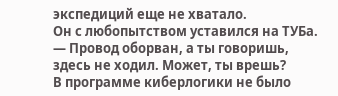экспедиций еще не хватало.
Он с любопытством уставился на ТУБа.
— Провод оборван, а ты говоришь, здесь не ходил. Может, ты врешь?
В программе киберлогики не было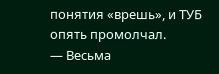понятия «врешь», и ТУБ опять промолчал.
— Весьма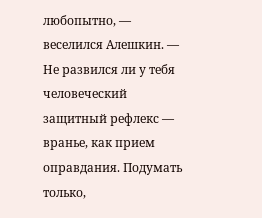любопытно, — веселился Алешкин. — Не развился ли у тебя человеческий защитный рефлекс — вранье, как прием оправдания. Подумать только,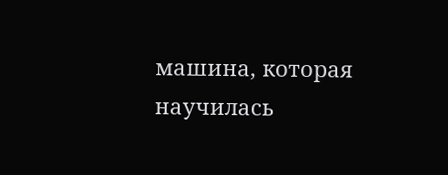машина, которая научилась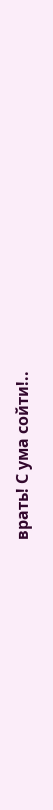врать! С ума сойти!..